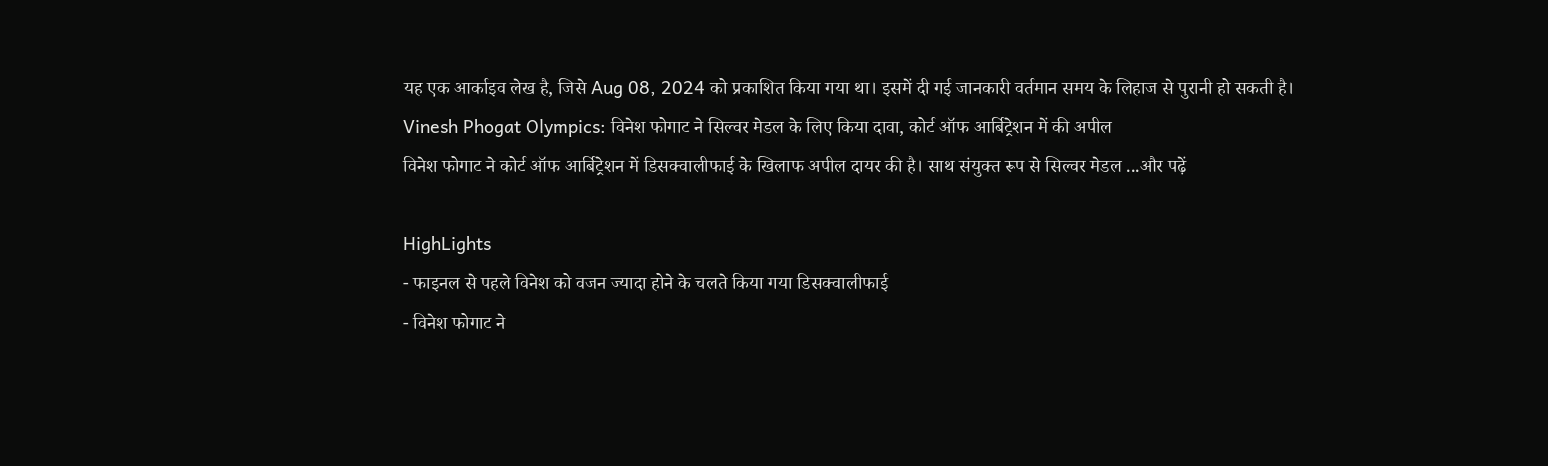यह एक आर्काइव लेख है, जिसे Aug 08, 2024 को प्रकाशित किया गया था। इसमें दी गई जानकारी वर्तमान समय के लिहाज से पुरानी हो सकती है।
Vinesh Phogat Olympics: विनेश फोगाट ने सिल्वर मेडल के लिए किया दावा, कोर्ट ऑफ आर्बिट्रेशन में की अपील
विनेश फोगाट ने कोर्ट ऑफ आर्बिट्रेशन में डिसक्वालीफाई के खिलाफ अपील दायर की है। साथ संयुक्त रूप से सिल्वर मेडल ...और पढ़ें

HighLights
- फाइनल से पहले विनेश को वजन ज्यादा होने के चलते किया गया डिसक्वालीफाई
- विनेश फोगाट ने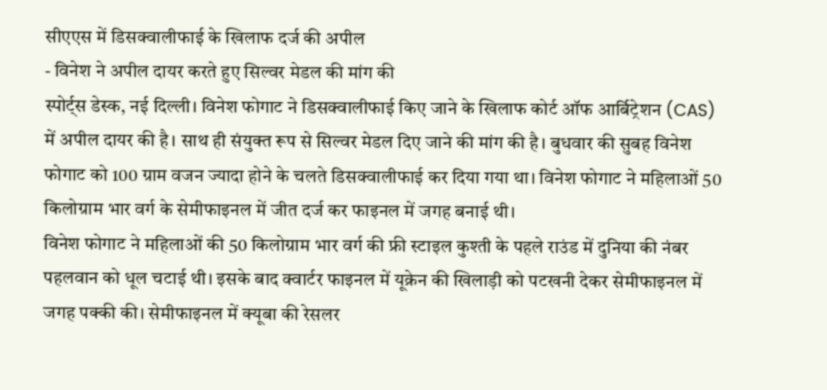सीएएस में डिसक्वालीफाई के खिलाफ दर्ज की अपील
- विनेश ने अपील दायर करते हुए सिल्वर मेडल की मांग की
स्पोर्ट्स डेस्क, नई दिल्ली। विनेश फोगाट ने डिसक्वालीफाई किए जाने के खिलाफ कोर्ट ऑफ आर्बिट्रेशन (CAS) में अपील दायर की है। साथ ही संयुक्त रूप से सिल्वर मेडल दिए जाने की मांग की है। बुधवार की सुबह विनेश फोगाट को 100 ग्राम वजन ज्यादा होने के चलते डिसक्वालीफाई कर दिया गया था। विनेश फोगाट ने महिलाओं 50 किलोग्राम भार वर्ग के सेमीफाइनल में जीत दर्ज कर फाइनल में जगह बनाई थी।
विनेश फोगाट ने महिलाओं की 50 किलोग्राम भार वर्ग की फ्री स्टाइल कुश्ती के पहले राउंड में दुनिया की नंबर पहलवान को धूल चटाई थी। इसके बाद क्वार्टर फाइनल में यूक्रेन की खिलाड़ी को पटखनी देकर सेमीफाइनल में जगह पक्की की। सेमीफाइनल में क्यूबा की रेसलर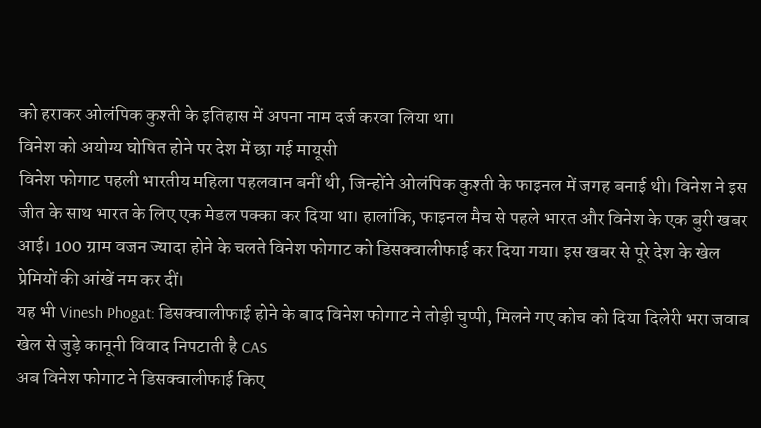को हराकर ओलंपिक कुश्ती के इतिहास में अपना नाम दर्ज करवा लिया था।
विनेश को अयोग्य घोषित होने पर देश में छा गई मायूसी
विनेश फोगाट पहली भारतीय महिला पहलवान बनीं थी, जिन्होंने ओलंपिक कुश्ती के फाइनल में जगह बनाई थी। विनेश ने इस जीत के साथ भारत के लिए एक मेडल पक्का कर दिया था। हालांकि, फाइनल मैच से पहले भारत और विनेश के एक बुरी खबर आई। 100 ग्राम वजन ज्यादा होने के चलते विनेश फोगाट को डिसक्वालीफाई कर दिया गया। इस खबर से पूरे देश के खेल प्रेमियों की आंखें नम कर दीं।
यह भी Vinesh Phogat: डिसक्वालीफाई होने के बाद विनेश फोगाट ने तोड़ी चुप्पी, मिलने गए कोच को दिया दिलेरी भरा जवाब
खेल से जुड़े कानूनी विवाद निपटाती है CAS
अब विनेश फोगाट ने डिसक्वालीफाई किए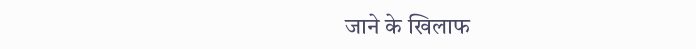जाने के खिलाफ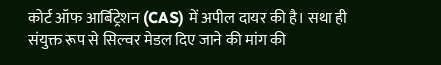कोर्ट ऑफ आर्बिट्रेशन (CAS) में अपील दायर की है। सथा ही संयुक्त रूप से सिल्वर मेडल दिए जाने की मांग की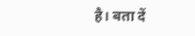है। बता दें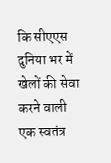कि सीएएस दुनिया भर में खेलों की सेवा करने वाली एक स्वतंत्र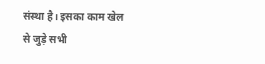संस्था है। इसका काम खेल से जुड़े सभी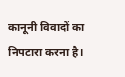कानूनी विवादों का निपटारा करना है।